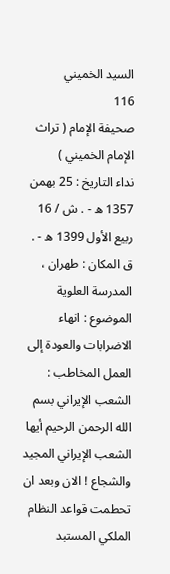السيد الخميني
116
صحيفة الإمام ( تراث الإمام الخميني )
نداء التاريخ : 25 بهمن 1357 ه - . ش / 16 ربيع الأول 1399 ه - . ق المكان : طهران ، المدرسة العلوية الموضوع : انهاء الاضرابات والعودة إلى العمل المخاطب : الشعب الإيراني بسم الله الرحمن الرحيم أيها الشعب الإيراني المجيد والشجاع ! الان وبعد ان تحطمت قواعد النظام الملكي المستبد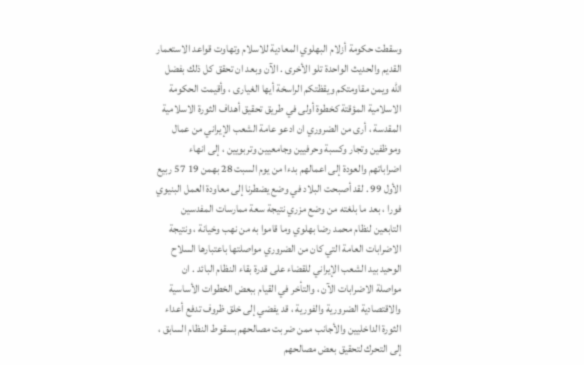وسقطت حكومة أزلام البهلوي المعادية للاسلام وتهاوت قواعد الاستعمار القديم والحديث الواحدة تلو الأخرى . الآن وبعد ان تحقق كل ذلك بفضل الله ويمن مقاومتكم ويقظتكم الراسخة أيها الغيارى ، وأقيمت الحكومة الاسلامية المؤقتة كخطوة أولى في طريق تحقيق أهداف الثورة الاسلامية المقدسة ، أرى من الضروري ان ادعو عامة الشعب الإيراني من عمال وموظفين وتجار وكسبة وحرفيين وجامعيين وتربويين ، إلى انهاء اضراباتهم والعودة إلى اعمالهم بدءا من يوم السبت 28 بهمن 19 57 ربيع الأول 99 . لقد أصبحت البلاد في وضع يضطرنا إلى معاودة العمل البنيوي فورا ، بعد ما بلغته من وضع مزري نتيجة سعة ممارسات المفدسين التابعين لنظام محمد رضا بهلوي وما قاموا به من نهب وخيانة ، ونتيجة الاضرابات العامة التي كان من الضروري مواصلتها باعتبارها السلاح الوحيد بيد الشعب الإيراني للقضاء على قدرة بقاء النظام البائد . ان مواصلة الاضرابات الآن ، والتأخر في القيام ببعض الخطوات الأساسية والاقتصادية الضرورية والفورية ، قد يفضي إلى خلق ظروف تدفع أعداء الثورة الداخليين والأجانب ممن ضربت مصالحهم بسقوط النظام السابق ، إلى التحرك لتحقيق بعض مصالحهم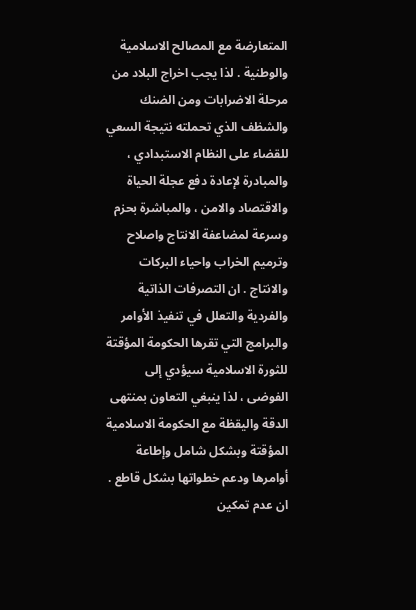المتعارضة مع المصالح الاسلامية والوطنية . لذا يجب اخراج البلاد من مرحلة الاضرابات ومن الضنك والشظف الذي تحملته نتيجة السعي للقضاء على النظام الاستبدادي ، والمبادرة لإعادة دفع عجلة الحياة والاقتصاد والامن ، والمباشرة بحزم وسرعة لمضاعفة الانتاج واصلاح وترميم الخراب واحياء البركات والانتاج . ان التصرفات الذاتية والفردية والتعلل في تنفيذ الأوامر والبرامج التي تقرها الحكومة المؤقتة للثورة الاسلامية سيؤدي إلى الفوضى ، لذا ينبغي التعاون بمنتهى الدقة واليقظة مع الحكومة الاسلامية المؤقتة وبشكل شامل وإطاعة أوامرها ودعم خطواتها بشكل قاطع . ان عدم تمكين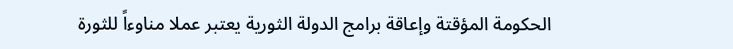الحكومة المؤقتة وإعاقة برامج الدولة الثورية يعتبر عملا مناوءاً للثورة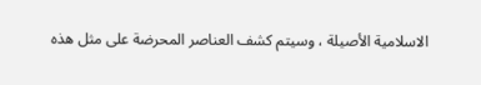الاسلامية الأصيلة ، وسيتم كشف العناصر المحرضة على مثل هذه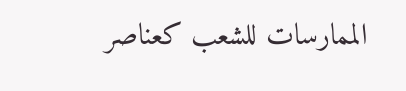الممارسات للشعب كعناصر